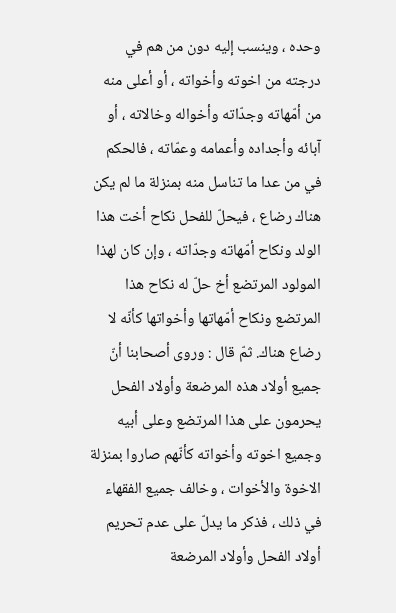وحده ، وينسب إليه دون من هم في درجته من اخوته وأخواته ، أو أعلى منه من أمّهاته وجدّاته وأخواله وخالاته ، أو آبائه وأجداده وأعمامه وعمّاته ، فالحكم في من عدا ما تناسل منه بمنزلة ما لم يكن هناك رضاع ، فيحلّ للفحل نكاح أخت هذا الولد ونكاح أمّهاته وجدّاته ، وإن كان لهذا المولود المرتضع أخ حلّ له نكاح هذا المرتضع ونكاح أمّهاتها وأخواتها كأنّه لا رضاع هناك. ثمّ قال : وروى أصحابنا أنّ جميع أولاد هذه المرضعة وأولاد الفحل يحرمون على هذا المرتضع وعلى أبيه وجميع اخوته وأخواته كأنّهم صاروا بمنزلة الاخوة والأخوات ، وخالف جميع الفقهاء في ذلك ، فذكر ما يدلّ على عدم تحريم أولاد الفحل وأولاد المرضعة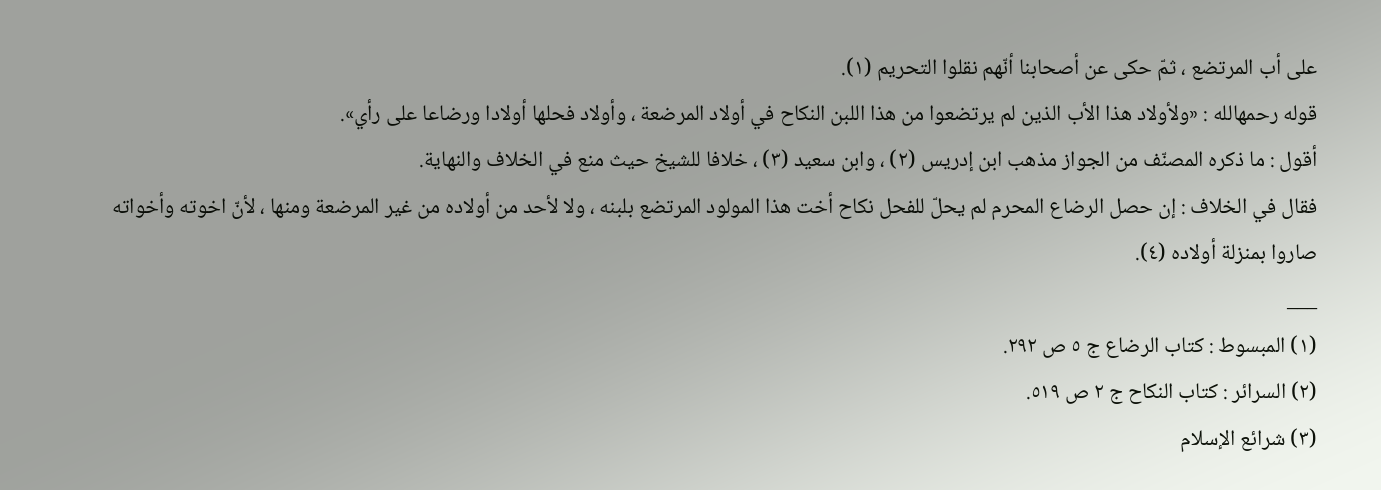على أب المرتضع ، ثمّ حكى عن أصحابنا أنّهم نقلوا التحريم (١).
قوله رحمهالله : «ولأولاد هذا الأب الذين لم يرتضعوا من هذا اللبن النكاح في أولاد المرضعة ، وأولاد فحلها أولادا ورضاعا على رأي».
أقول : ما ذكره المصنّف من الجواز مذهب ابن إدريس (٢) ، وابن سعيد (٣) ، خلافا للشيخ حيث منع في الخلاف والنهاية.
فقال في الخلاف : إن حصل الرضاع المحرم لم يحلّ للفحل نكاح أخت هذا المولود المرتضع بلبنه ، ولا لأحد من أولاده من غير المرضعة ومنها ، لأنّ اخوته وأخواته صاروا بمنزلة أولاده (٤).
___
(١) المبسوط : كتاب الرضاع ج ٥ ص ٢٩٢.
(٢) السرائر : كتاب النكاح ج ٢ ص ٥١٩.
(٣) شرائع الإسلام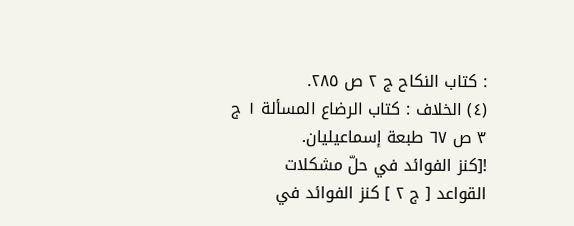: كتاب النكاح ج ٢ ص ٢٨٥.
(٤) الخلاف : كتاب الرضاع المسألة ١ ج ٣ ص ٦٧ طبعة إسماعيليان.
![كنز الفوائد في حلّ مشكلات القواعد [ ج ٢ ] كنز الفوائد في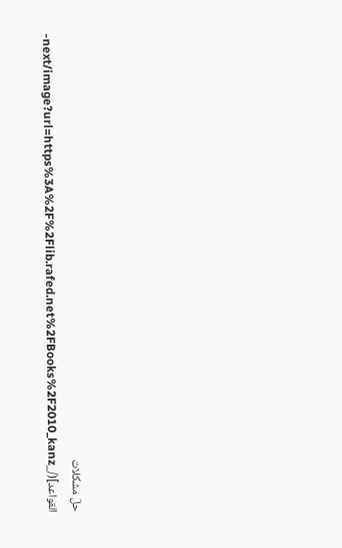حلّ مشكلات القواعد](/_next/image?url=https%3A%2F%2Flib.rafed.net%2FBooks%2F2010_kanz-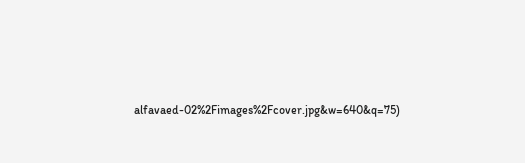alfavaed-02%2Fimages%2Fcover.jpg&w=640&q=75)